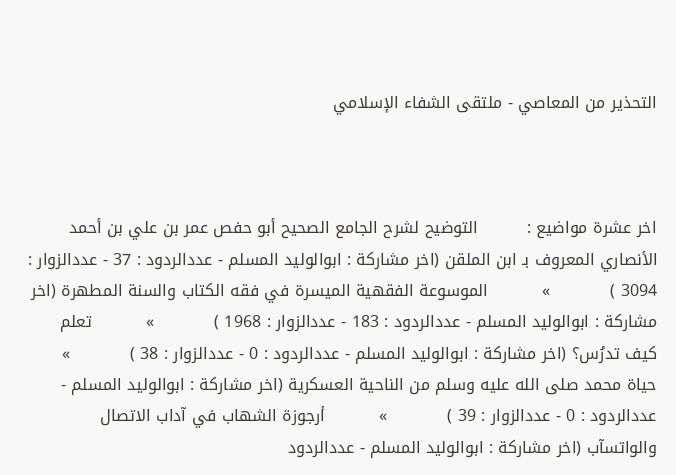التحذير من المعاصي - ملتقى الشفاء الإسلامي



اخر عشرة مواضيع :         التوضيح لشرح الجامع الصحيح أبو حفص عمر بن علي بن أحمد الأنصاري المعروف بـ ابن الملقن (اخر مشاركة : ابوالوليد المسلم - عددالردود : 37 - عددالزوار : 3094 )           »          الموسوعة الفقهية الميسرة في فقه الكتاب والسنة المطهرة (اخر مشاركة : ابوالوليد المسلم - عددالردود : 183 - عددالزوار : 1968 )           »          تعلم كيف تدرُس؟ (اخر مشاركة : ابوالوليد المسلم - عددالردود : 0 - عددالزوار : 38 )           »          حياة محمد صلى الله عليه وسلم من الناحية العسكرية (اخر مشاركة : ابوالوليد المسلم - عددالردود : 0 - عددالزوار : 39 )           »          أرجوزة الشهاب في آداب الاتصال والواتسآب (اخر مشاركة : ابوالوليد المسلم - عددالردود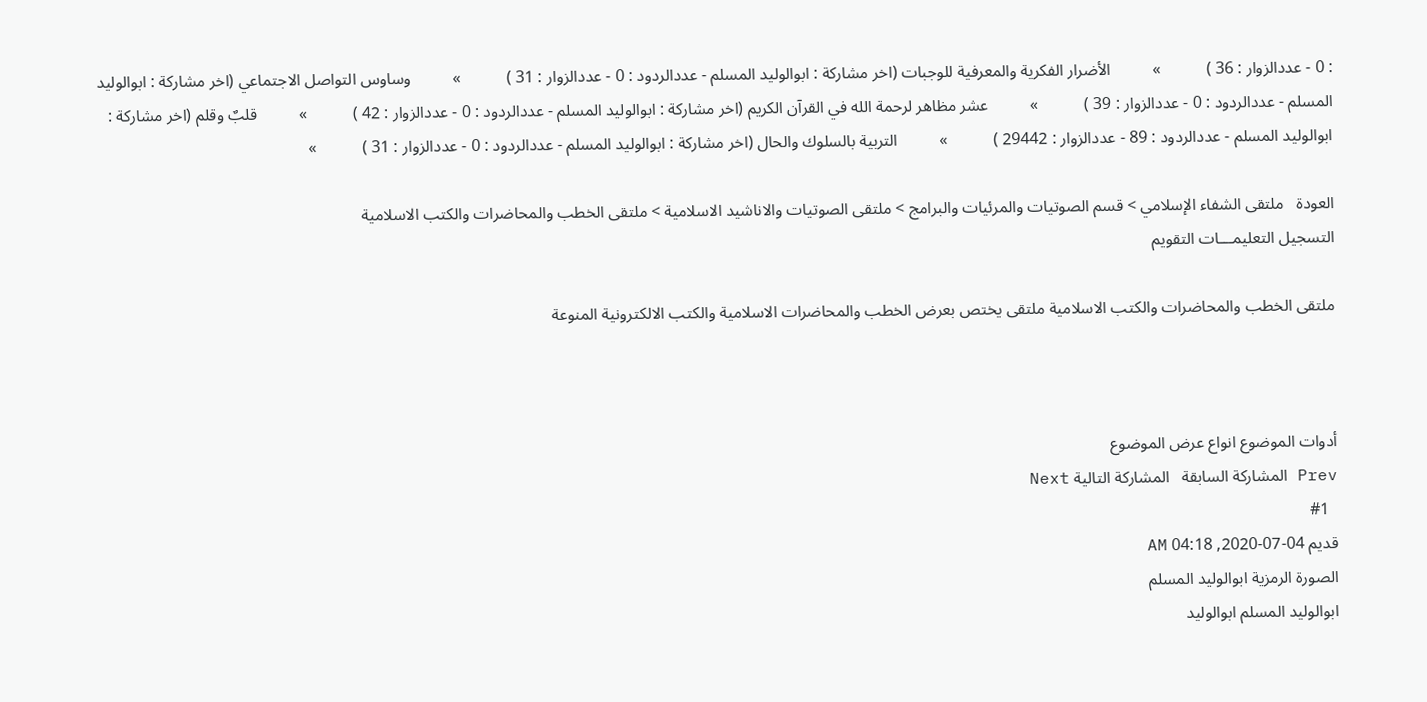: 0 - عددالزوار : 36 )           »          الأضرار الفكرية والمعرفية للوجبات (اخر مشاركة : ابوالوليد المسلم - عددالردود : 0 - عددالزوار : 31 )           »          وساوس التواصل الاجتماعي (اخر مشاركة : ابوالوليد المسلم - عددالردود : 0 - عددالزوار : 39 )           »          عشر مظاهر لرحمة الله في القرآن الكريم (اخر مشاركة : ابوالوليد المسلم - عددالردود : 0 - عددالزوار : 42 )           »          قلبٌ وقلم (اخر مشاركة : ابوالوليد المسلم - عددالردود : 89 - عددالزوار : 29442 )           »          التربية بالسلوك والحال (اخر مشاركة : ابوالوليد المسلم - عددالردود : 0 - عددالزوار : 31 )           »

العودة   ملتقى الشفاء الإسلامي > قسم الصوتيات والمرئيات والبرامج > ملتقى الصوتيات والاناشيد الاسلامية > ملتقى الخطب والمحاضرات والكتب الاسلامية
التسجيل التعليمـــات التقويم

ملتقى الخطب والمحاضرات والكتب الاسلامية ملتقى يختص بعرض الخطب والمحاضرات الاسلامية والكتب الالكترونية المنوعة



أدوات الموضوع انواع عرض الموضوع
Prev المشاركة السابقة   المشاركة التالية Next
  #1
قديم 04-07-2020, 04:18 AM
الصورة الرمزية ابوالوليد المسلم
ابوالوليد المسلم ابوالوليد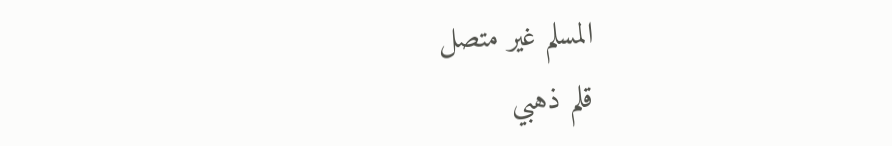المسلم غير متصل
قلم ذهبي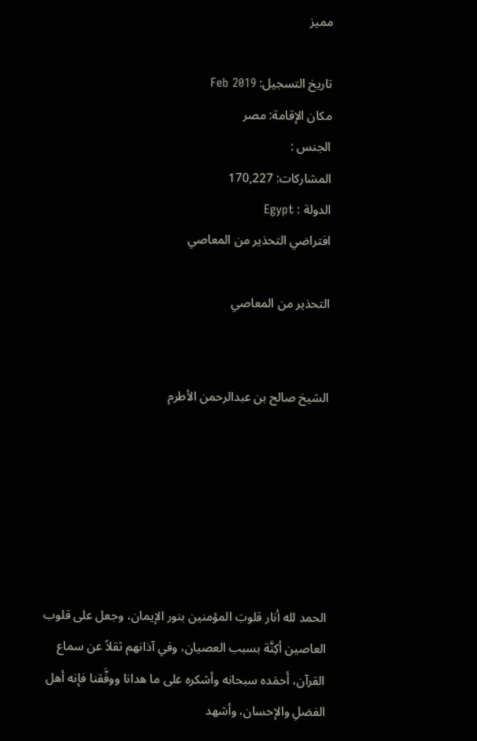مميز

تاريخ التسجيل: Feb 2019
مكان الإقامة: مصر
الجنس :
المشاركات: 170,227
الدولة : Egypt
افتراضي التحذير من المعاصي

التحذير من المعاصي


الشيخ صالح بن عبدالرحمن الأطرم






الحمد لله أنار قلوبَ المؤمنين بنور الإيمان، وجعل على قلوب العاصين أكِنَّة بسبب العصيان، وفي آذانهم ثقلاً عن سماع القرآن، أَحمَده سبحانه وأشكره على ما هدانا ووفَّقنا فإنه أهل الفضلِ والإحسان، وأشهد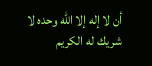أن لا إله إلا الله وحده لا شريك له الكريم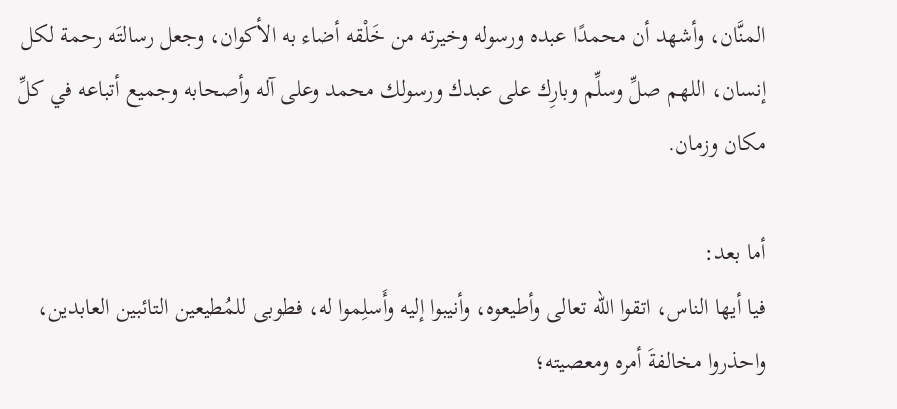المنَّان، وأشهد أن محمدًا عبده ورسوله وخيرته من خَلْقه أضاء به الأكوان، وجعل رسالتَه رحمة لكل إنسان، اللهم صلِّ وسلِّم وبارِك على عبدك ورسولك محمد وعلى آله وأصحابه وجميع أتباعه في كلِّ مكان وزمان.

أما بعد:
فيا أيها الناس، اتقوا الله تعالى وأطيعوه، وأنيبوا إليه وأَسلِموا له، فطوبى للمُطيعين التائبين العابدين، واحذروا مخالفةَ أمره ومعصيته؛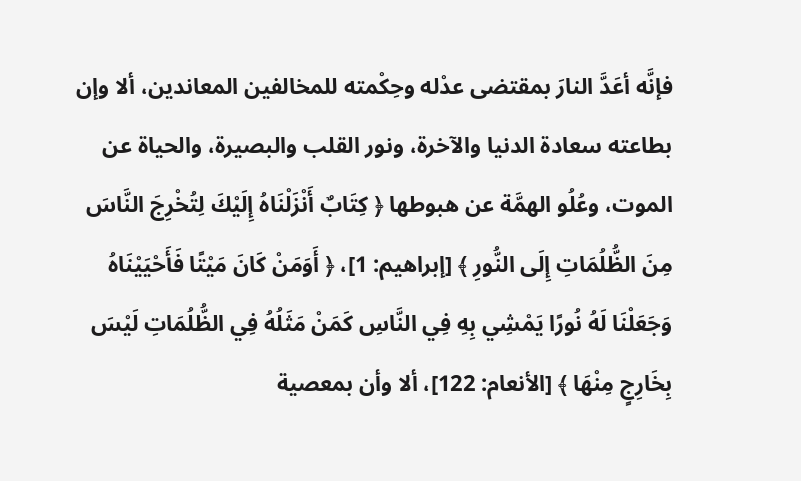فإنَّه أعَدَّ النارَ بمقتضى عدْله وحِكْمته للمخالفين المعاندين، ألا وإن بطاعته سعادة الدنيا والآخرة، ونور القلب والبصيرة، والحياة عن الموت، وعُلُو الهمَّة عن هبوطها ﴿ كِتَابٌ أَنْزَلْنَاهُ إِلَيْكَ لِتُخْرِجَ النَّاسَ مِنَ الظُّلُمَاتِ إِلَى النُّورِ ﴾ [إبراهيم: 1]، ﴿ أَوَمَنْ كَانَ مَيْتًا فَأَحْيَيْنَاهُ وَجَعَلْنَا لَهُ نُورًا يَمْشِي بِهِ فِي النَّاسِ كَمَنْ مَثَلُهُ فِي الظُّلُمَاتِ لَيْسَ بِخَارِجٍ مِنْهَا ﴾ [الأنعام: 122]، ألا وأن بمعصية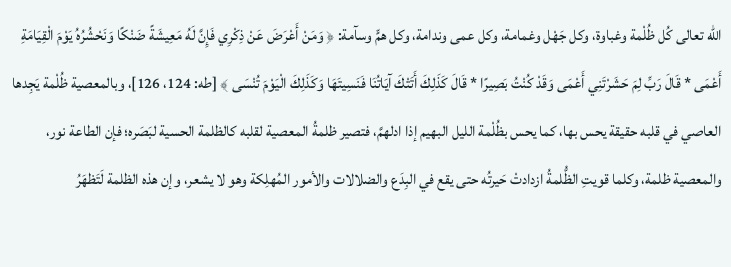الله تعالى كُل ظُلْمة وغباوة، وكل جَهْل وغمامة، وكل عمى وندامة، وكل همٍّ وسآمة: ﴿ وَمَنْ أَعْرَضَ عَنْ ذِكْرِي فَإِنَّ لَهُ مَعِيشَةً ضَنْكًا وَنَحْشُرُهُ يَوْمَ الْقِيَامَةِ أَعْمَى * قَالَ رَبِّ لِمَ حَشَرْتَنِي أَعْمَى وَقَدْ كُنْتُ بَصِيرًا * قَالَ كَذَلِكَ أَتَتْكَ آيَاتُنَا فَنَسِيتَهَا وَكَذَلِكَ الْيَوْمَ تُنْسَى ﴾ [طه: 124، 126]، وبالمعصية ظُلْمة يَجِدها العاصي في قلبه حقيقة يحس بها، كما يحس بظُلْمة الليل البهيم إذا ادلهمَّ، فتصير ظلمةُ المعصية لقلبه كالظلمة الحسية لبَصَره؛ فإن الطاعة نور، والمعصية ظلمة، وكلما قويتِ الظُّلمةُ ازدادتْ حَيرتُه حتى يقع في البِدَع والضلالات والأمور المُهلِكة وهو لا يشعر، وإن هذه الظلمة لَتَظهَرُ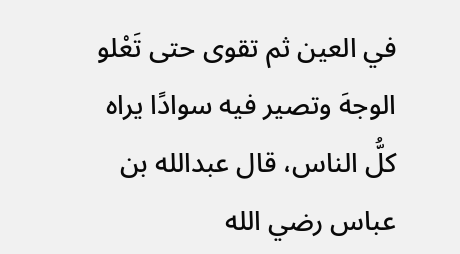في العين ثم تقوى حتى تَعْلو الوجهَ وتصير فيه سوادًا يراه كلُّ الناس، قال عبدالله بن عباس رضي الله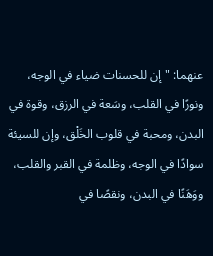عنهما: "إن للحسنات ضياء في الوجه، ونورًا في القلب، وسَعة في الرزق، وقوة في البدن، ومحبة في قلوب الخَلْق، وإن للسيئة سوادًا في الوجه، وظلمة في القبر والقلب، ووَهَنًا في البدن، ونقصًا في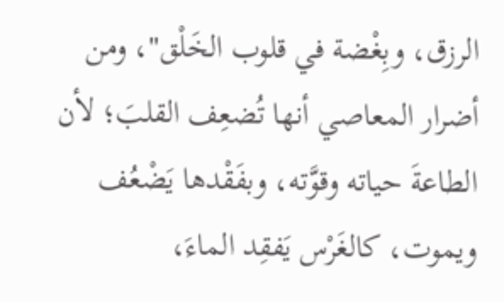الرزق، وبِغْضة في قلوب الخَلْق"، ومن أضرار المعاصي أنها تُضعِف القلبَ؛ لأن الطاعةَ حياته وقوَّته، وبفَقْدها يَضْعُف ويموت، كالغَرْس يَفقِد الماءَ،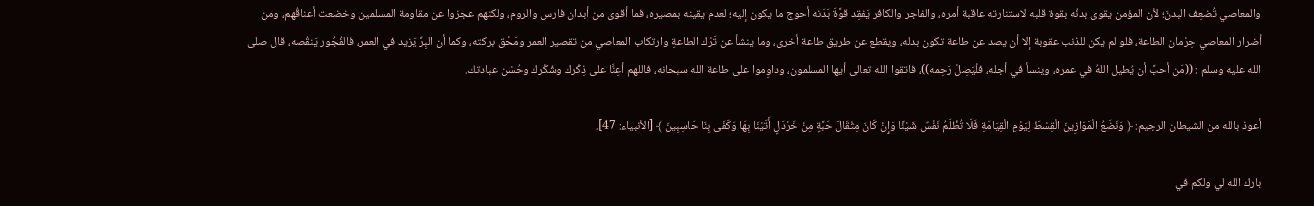والمعاصي تُضعِف البدنَ؛ لأن المؤمن يقوى بدنُه بقوة قلبه لاستنارته عاقبة أمره، والفاجر والكافر يَفقِد قوَّةَ بَدَنه أحوج ما يكون إليه؛ لعدم يقينه بمصيره، فما أقوى من أبدان فارس والروم، ولكنهم عجزوا عن مقاومة المسلمين وخضعت أعناقُهم، ومن أضرار المعاصي حِرْمان الطاعة، فلو لم يكن للذنب عقوبة إلا أن يصد عن طاعة تكون بدله، ويقطع عن طريق طاعة أخرى، وما ينشأ عن تَرْك الطاعةِ وارتكاب المعاصي من تقصير العمر ومَحْق بركته، وكما أن البِرِّ يَزيد في العمر، فالفُجُور يَنقُصه، قال صلى الله عليه وسلم : ((مَن أحبَّ أن يُطيل اللهُ في عمره، وينسأ في أجله، فلْيَصِلْ رَحِمه))، فاتقوا الله تعالى أيها المسلمون، وداوِموا على طاعة الله سبحانه، فاللهم أعِنَّا على ذِكْرك وشُكْرك وحُسْن عبادتك.

أعوذ بالله من الشيطان الرجيم: ﴿ وَنَضَعُ الْمَوَازِينَ الْقِسْطَ لِيَوْمِ الْقِيَامَةِ فَلَا تُظْلَمُ نَفْسٌ شَيْئًا وَإِنْ كَانَ مِثْقَالَ حَبَّةٍ مِنْ خَرْدَلٍ أَتَيْنَا بِهَا وَكَفَى بِنَا حَاسِبِينَ ﴾ [الأنبياء: 47].

بارك الله لي ولكم في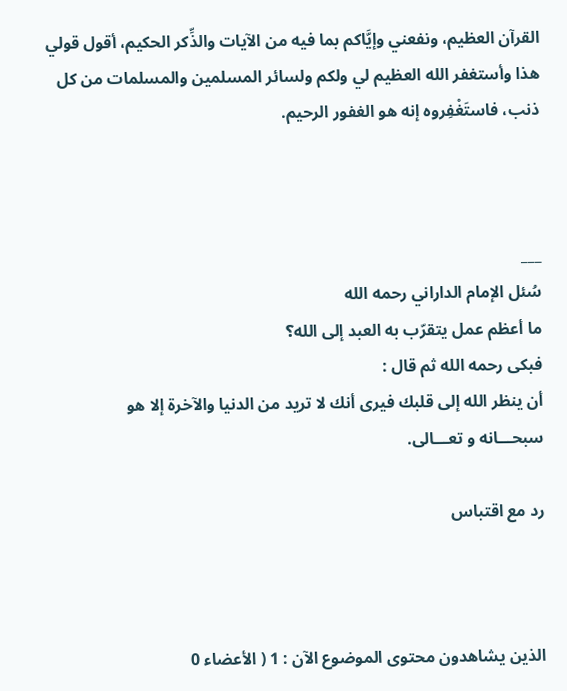القرآن العظيم، ونفعني وإيَّاكم بما فيه من الآيات والذِّكر الحكيم، أقول قولي هذا وأستغفر الله العظيم لي ولكم ولسائر المسلمين والمسلمات من كل ذنب، فاستَغْفِروه إنه هو الغفور الرحيم.



___
سُئل الإمام الداراني رحمه الله
ما أعظم عمل يتقرّب به العبد إلى الله؟
فبكى رحمه الله ثم قال :
أن ينظر الله إلى قلبك فيرى أنك لا تريد من الدنيا والآخرة إلا هو
سبحـــانه و تعـــالى.

رد مع اقتباس



الذين يشاهدون محتوى الموضوع الآن : 1 ( الأعضاء 0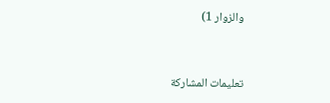والزوار 1)


تعليمات المشاركة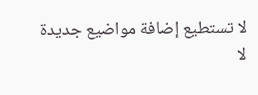لا تستطيع إضافة مواضيع جديدة
لا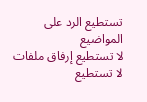تستطيع الرد على المواضيع
لا تستطيع إرفاق ملفات
لا تستطيع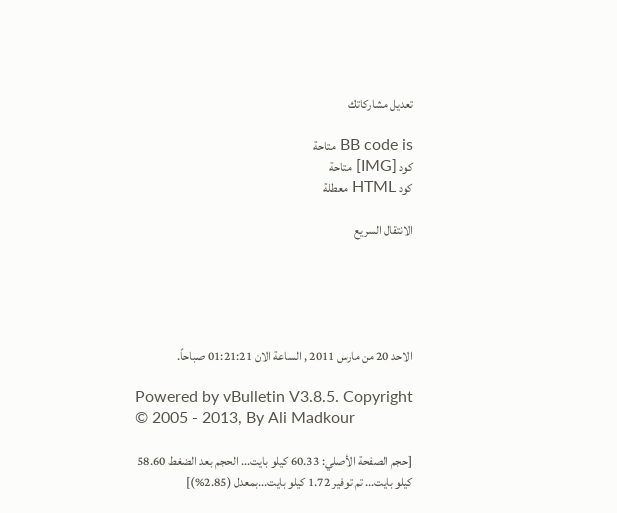تعديل مشاركاتك

BB code is متاحة
كود [IMG] متاحة
كود HTML معطلة

الانتقال السريع





الاحد 20 من مارس 2011 , الساعة الان 01:21:21 صباحاً.

Powered by vBulletin V3.8.5. Copyright © 2005 - 2013, By Ali Madkour

[حجم الصفحة الأصلي: 60.33 كيلو بايت... الحجم بعد الضغط 58.60 كيلو بايت... تم توفير 1.72 كيلو بايت...بمعدل (2.85%)]